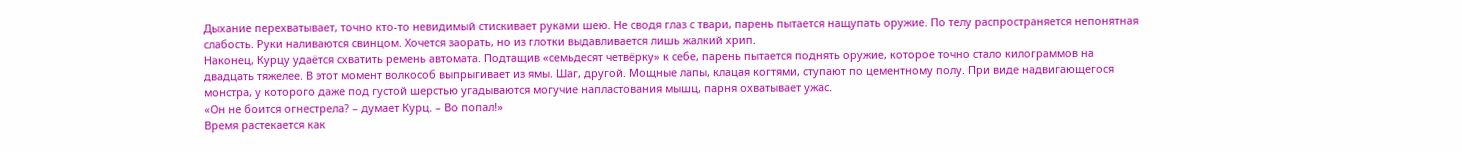Дыхание перехватывает, точно кто-то невидимый стискивает руками шею. Не сводя глаз с твари, парень пытается нащупать оружие. По телу распространяется непонятная слабость. Руки наливаются свинцом. Хочется заорать, но из глотки выдавливается лишь жалкий хрип.
Наконец, Курцу удаётся схватить ремень автомата. Подтащив «семьдесят четвёрку» к себе, парень пытается поднять оружие, которое точно стало килограммов на двадцать тяжелее. В этот момент волкособ выпрыгивает из ямы. Шаг, другой. Мощные лапы, клацая когтями, ступают по цементному полу. При виде надвигающегося монстра, у которого даже под густой шерстью угадываются могучие напластования мышц, парня охватывает ужас.
«Он не боится огнестрела? – думает Курц. – Во попал!»
Время растекается как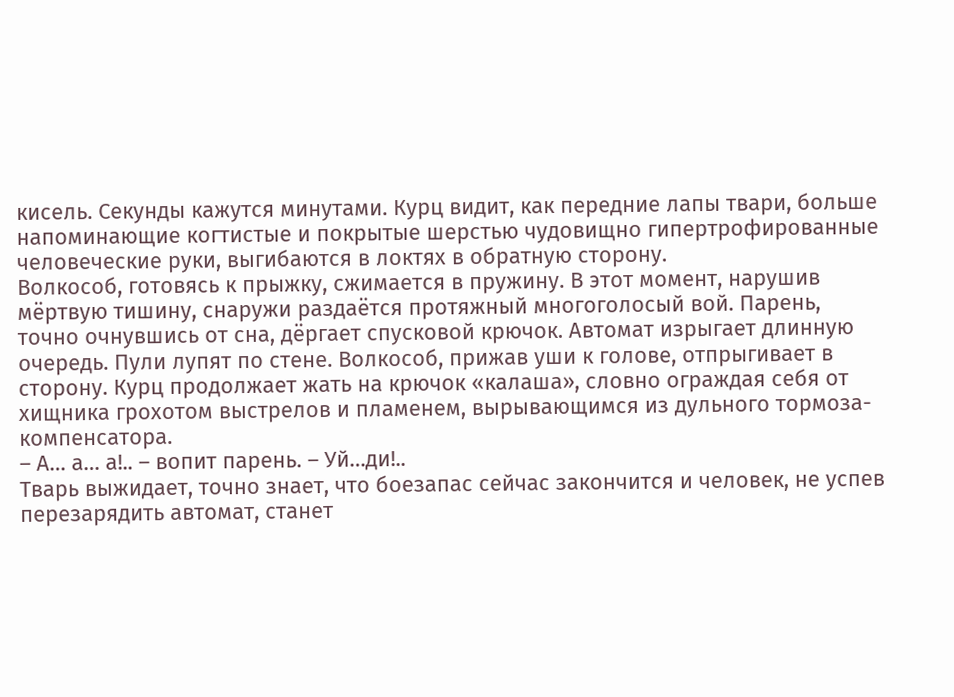кисель. Секунды кажутся минутами. Курц видит, как передние лапы твари, больше напоминающие когтистые и покрытые шерстью чудовищно гипертрофированные человеческие руки, выгибаются в локтях в обратную сторону.
Волкособ, готовясь к прыжку, сжимается в пружину. В этот момент, нарушив мёртвую тишину, снаружи раздаётся протяжный многоголосый вой. Парень, точно очнувшись от сна, дёргает спусковой крючок. Автомат изрыгает длинную очередь. Пули лупят по стене. Волкособ, прижав уши к голове, отпрыгивает в сторону. Курц продолжает жать на крючок «калаша», словно ограждая себя от хищника грохотом выстрелов и пламенем, вырывающимся из дульного тормоза-компенсатора.
– А… а… а!.. – вопит парень. – Уй…ди!..
Тварь выжидает, точно знает, что боезапас сейчас закончится и человек, не успев перезарядить автомат, станет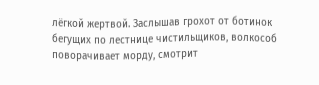лёгкой жертвой. Заслышав грохот от ботинок бегущих по лестнице чистильщиков, волкособ поворачивает морду, смотрит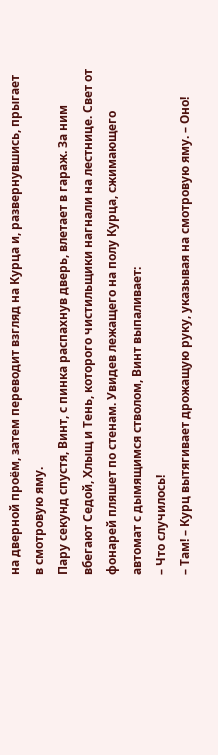на дверной проём, затем переводит взгляд на Курца и, развернувшись, прыгает в смотровую яму.
Пару секунд спустя, Винт, с пинка распахнув дверь, влетает в гараж. За ним вбегают Седой, Хлыщ и Тень, которого чистильщики нагнали на лестнице. Свет от фонарей пляшет по стенам. Увидев лежащего на полу Курца, сжимающего автомат с дымящимся стволом, Винт выпаливает:
– Что случилось!
– Там! – Курц вытягивает дрожащую руку, указывая на смотровую яму. – Оно!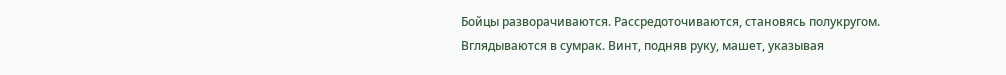Бойцы разворачиваются. Рассредоточиваются, становясь полукругом. Вглядываются в сумрак. Винт, подняв руку, машет, указывая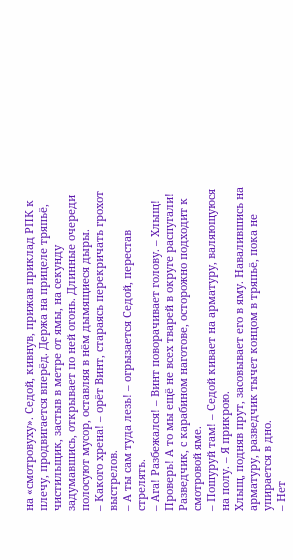на «смотровуху». Седой, кивнув, прижав приклад РПК к плечу, продвигается вперёд. Держа на прицеле тряпьё, чистильщик, застыв в метре от ямы, на секунду задумавшись, открывает по ней огонь. Длинные очереди полосуют мусор, оставляя в нём дымящиеся дыры.
– Какого хрена! – орёт Винт, стараясь перекричать грохот выстрелов.
– А ты сам туда лезь! – огрызается Седой, перестав стрелять.
– Ага! Разбежался! – Винт поворачивает голову. – Хлыщ! Проверь! А то мы ещё не всех тварей в округе распугали!
Разведчик, с карабином наготове, осторожно подходит к смотровой яме.
– Пошуруй там! – Седой кивает на арматуру, валяющуюся на полу. – Я прикрою.
Хлыщ, подняв прут, засовывает его в яму. Навалившись на арматуру, разведчик тычет концом в тряпьё, пока не упирается в дно.
– Нет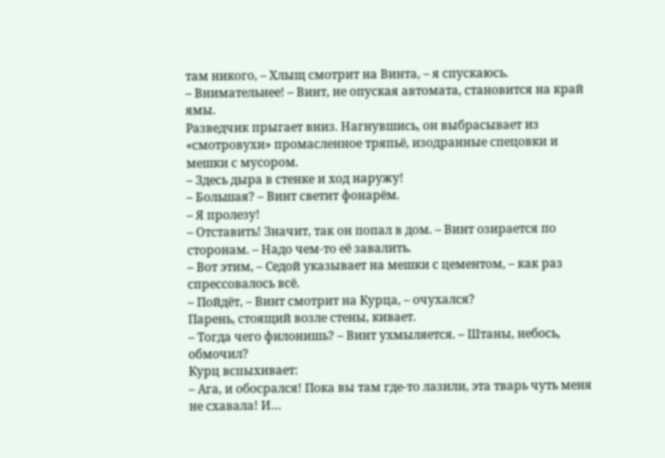там никого, – Хлыщ смотрит на Винта, – я спускаюсь.
– Внимательнее! – Винт, не опуская автомата, становится на край ямы.
Разведчик прыгает вниз. Нагнувшись, он выбрасывает из «смотровухи» промасленное тряпьё, изодранные спецовки и мешки с мусором.
– Здесь дыра в стенке и ход наружу!
– Большая? – Винт светит фонарём.
– Я пролезу!
– Отставить! Значит, так он попал в дом. – Винт озирается по сторонам. – Надо чем-то её завалить.
– Вот этим, – Седой указывает на мешки с цементом, – как раз спрессовалось всё.
– Пойдёт, – Винт смотрит на Курца, – очухался?
Парень, стоящий возле стены, кивает.
– Тогда чего филонишь? – Винт ухмыляется. – Штаны, небось, обмочил?
Курц вспыхивает:
– Ага, и обосрался! Пока вы там где-то лазили, эта тварь чуть меня не схавала! И…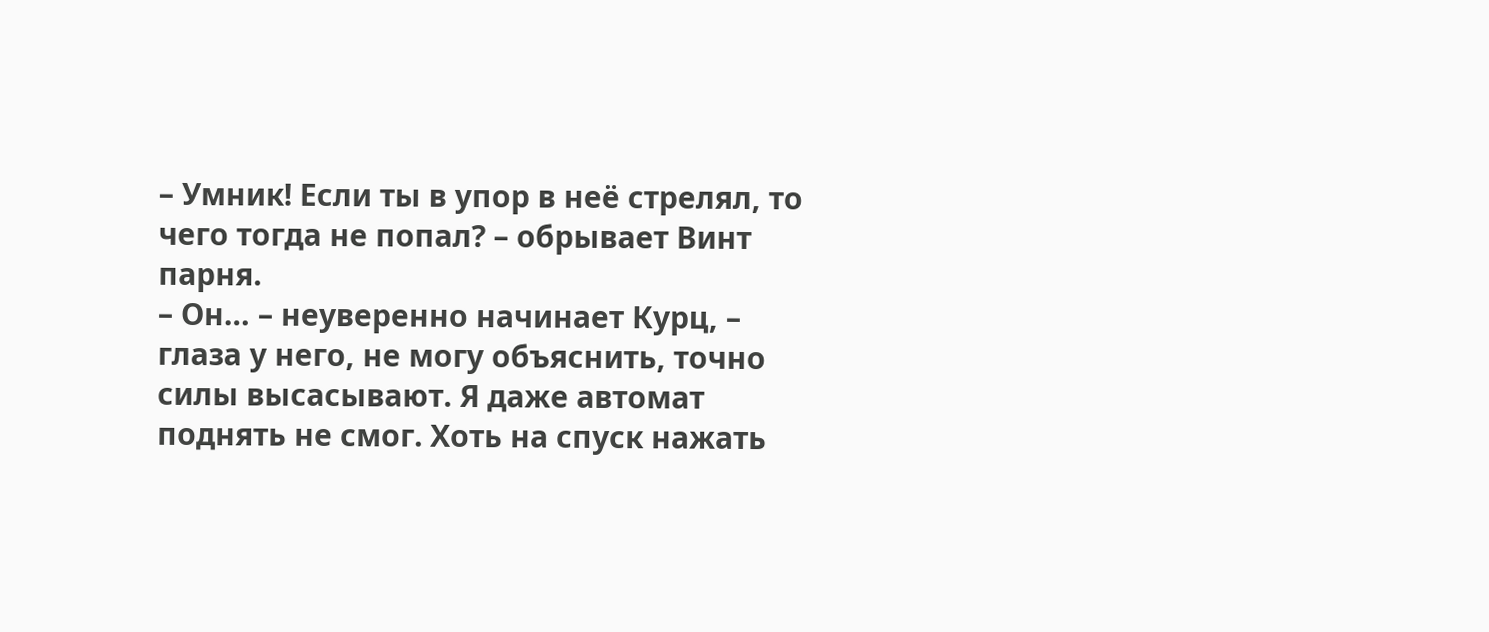– Умник! Если ты в упор в неё стрелял, то чего тогда не попал? – обрывает Винт парня.
– Он… – неуверенно начинает Курц, – глаза у него, не могу объяснить, точно силы высасывают. Я даже автомат поднять не смог. Хоть на спуск нажать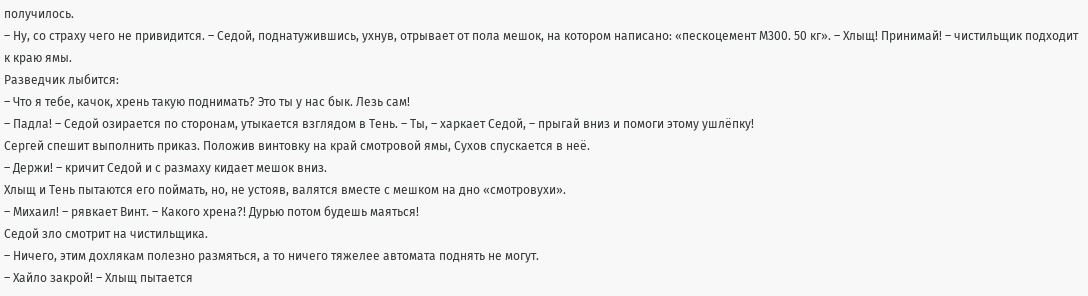получилось.
– Ну, со страху чего не привидится. – Седой, поднатужившись, ухнув, отрывает от пола мешок, на котором написано: «пескоцемент М300. 50 кг». – Хлыщ! Принимай! – чистильщик подходит к краю ямы.
Разведчик лыбится:
– Что я тебе, качок, хрень такую поднимать? Это ты у нас бык. Лезь сам!
– Падла! – Седой озирается по сторонам, утыкается взглядом в Тень. – Ты, – харкает Седой, – прыгай вниз и помоги этому ушлёпку!
Сергей спешит выполнить приказ. Положив винтовку на край смотровой ямы, Сухов спускается в неё.
– Держи! – кричит Седой и с размаху кидает мешок вниз.
Хлыщ и Тень пытаются его поймать, но, не устояв, валятся вместе с мешком на дно «смотровухи».
– Михаил! – рявкает Винт. – Какого хрена?! Дурью потом будешь маяться!
Седой зло смотрит на чистильщика.
– Ничего, этим дохлякам полезно размяться, а то ничего тяжелее автомата поднять не могут.
– Хайло закрой! – Хлыщ пытается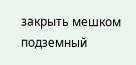закрыть мешком подземный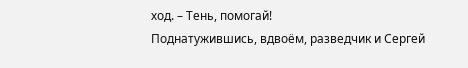ход. – Тень, помогай!
Поднатужившись, вдвоём, разведчик и Сергей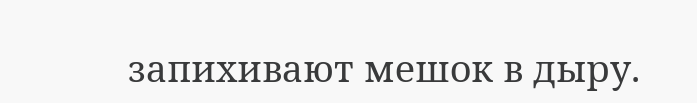запихивают мешок в дыру.